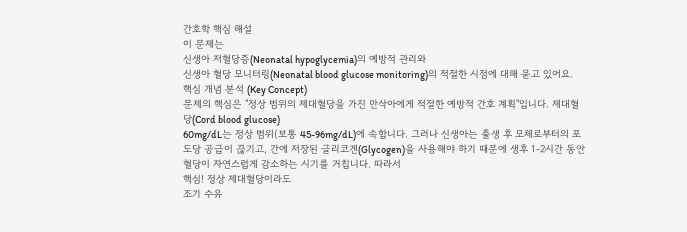간호학 핵심 해설
이 문제는
신생아 저혈당증(Neonatal hypoglycemia)의 예방적 관리와
신생아 혈당 모니터링(Neonatal blood glucose monitoring)의 적절한 시점에 대해 묻고 있어요.
핵심 개념 분석 (Key Concept)
문제의 핵심은 "정상 범위의 제대혈당을 가진 만삭아에게 적절한 예방적 간호 계획"입니다. 제대혈당(Cord blood glucose)
60mg/dL는 정상 범위(보통 45-96mg/dL)에 속합니다. 그러나 신생아는 출생 후 모체로부터의 포도당 공급이 끊기고, 간에 저장된 글리코겐(Glycogen)을 사용해야 하기 때문에 생후 1-2시간 동안 혈당이 자연스럽게 감소하는 시기를 거칩니다. 따라서
핵심! 정상 제대혈당이라도
조기 수유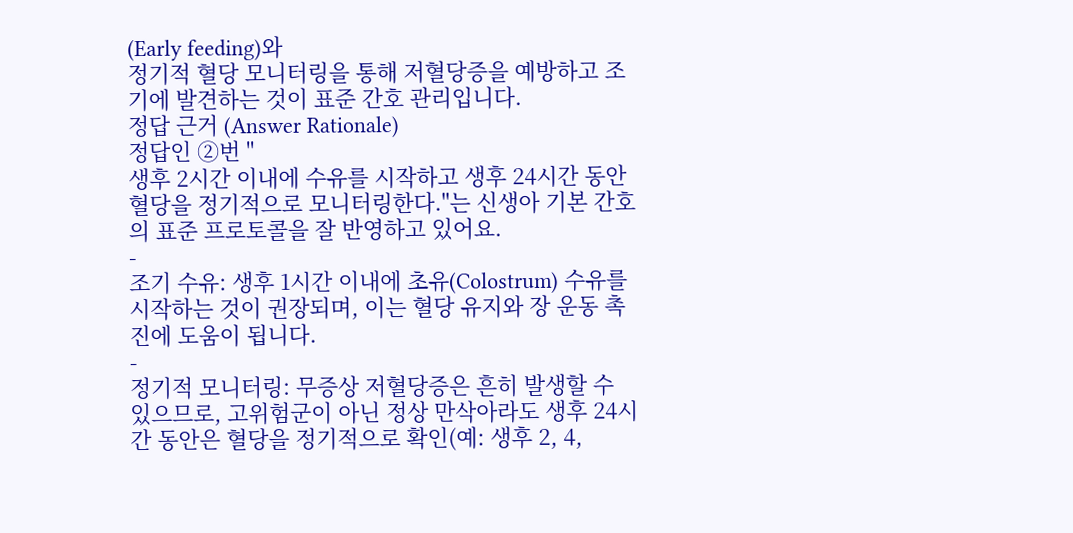(Early feeding)와
정기적 혈당 모니터링을 통해 저혈당증을 예방하고 조기에 발견하는 것이 표준 간호 관리입니다.
정답 근거 (Answer Rationale)
정답인 ②번 "
생후 2시간 이내에 수유를 시작하고 생후 24시간 동안 혈당을 정기적으로 모니터링한다."는 신생아 기본 간호의 표준 프로토콜을 잘 반영하고 있어요.
-
조기 수유: 생후 1시간 이내에 초유(Colostrum) 수유를 시작하는 것이 권장되며, 이는 혈당 유지와 장 운동 촉진에 도움이 됩니다.
-
정기적 모니터링: 무증상 저혈당증은 흔히 발생할 수 있으므로, 고위험군이 아닌 정상 만삭아라도 생후 24시간 동안은 혈당을 정기적으로 확인(예: 생후 2, 4,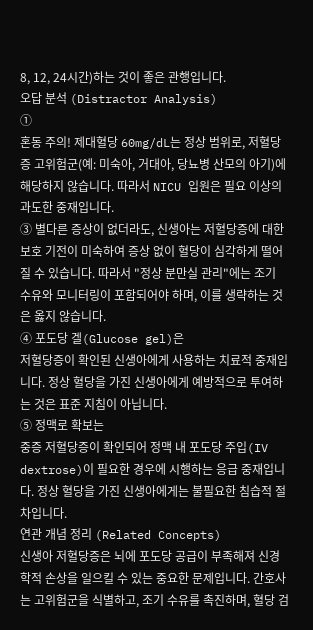8, 12, 24시간)하는 것이 좋은 관행입니다.
오답 분석 (Distractor Analysis)
①
혼동 주의! 제대혈당 60mg/dL는 정상 범위로, 저혈당증 고위험군(예: 미숙아, 거대아, 당뇨병 산모의 아기)에 해당하지 않습니다. 따라서 NICU 입원은 필요 이상의 과도한 중재입니다.
③ 별다른 증상이 없더라도, 신생아는 저혈당증에 대한 보호 기전이 미숙하여 증상 없이 혈당이 심각하게 떨어질 수 있습니다. 따라서 "정상 분만실 관리"에는 조기 수유와 모니터링이 포함되어야 하며, 이를 생략하는 것은 옳지 않습니다.
④ 포도당 겔(Glucose gel)은
저혈당증이 확인된 신생아에게 사용하는 치료적 중재입니다. 정상 혈당을 가진 신생아에게 예방적으로 투여하는 것은 표준 지침이 아닙니다.
⑤ 정맥로 확보는
중증 저혈당증이 확인되어 정맥 내 포도당 주입(IV dextrose)이 필요한 경우에 시행하는 응급 중재입니다. 정상 혈당을 가진 신생아에게는 불필요한 침습적 절차입니다.
연관 개념 정리 (Related Concepts)
신생아 저혈당증은 뇌에 포도당 공급이 부족해져 신경학적 손상을 일으킬 수 있는 중요한 문제입니다. 간호사는 고위험군을 식별하고, 조기 수유를 촉진하며, 혈당 검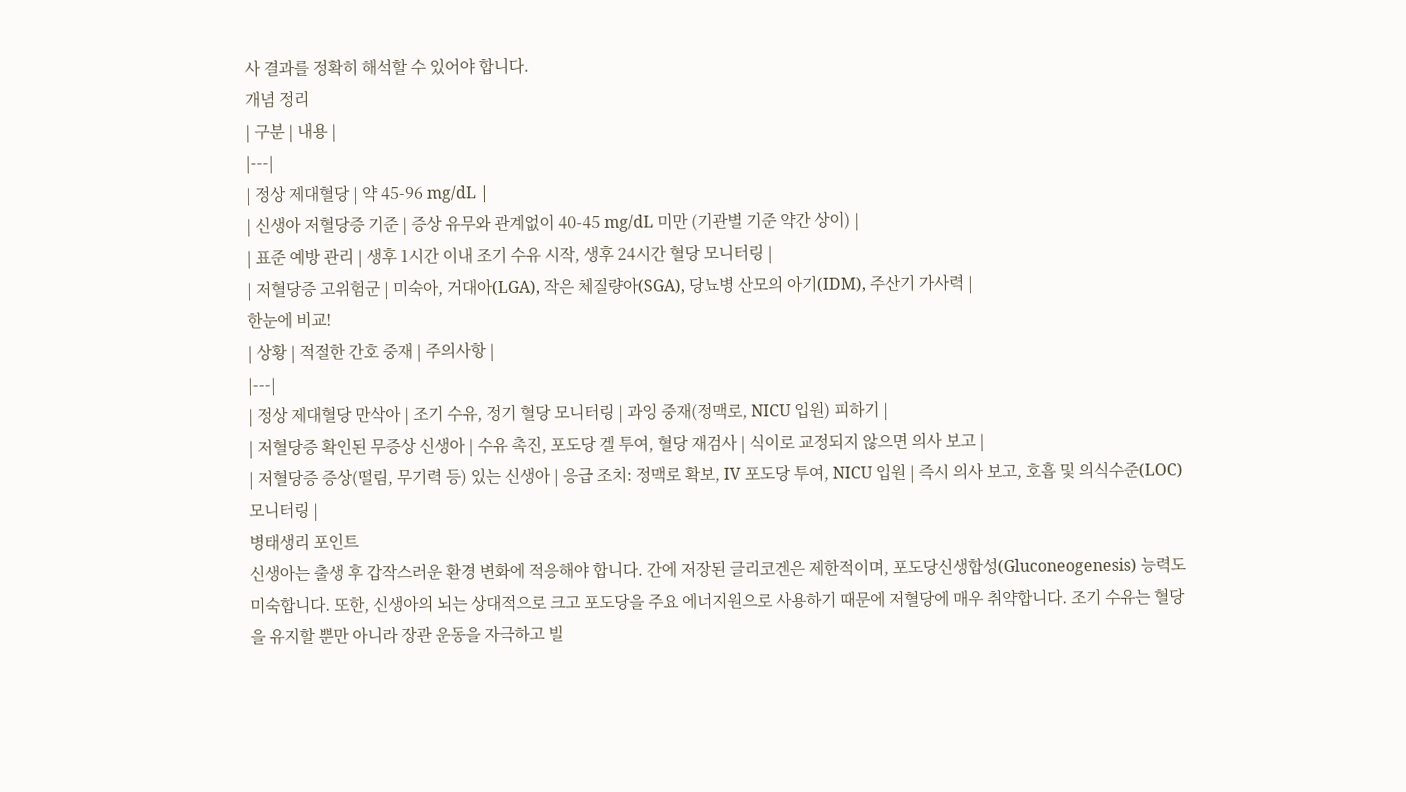사 결과를 정확히 해석할 수 있어야 합니다.
개념 정리
| 구분 | 내용 |
|---|
| 정상 제대혈당 | 약 45-96 mg/dL |
| 신생아 저혈당증 기준 | 증상 유무와 관계없이 40-45 mg/dL 미만 (기관별 기준 약간 상이) |
| 표준 예방 관리 | 생후 1시간 이내 조기 수유 시작, 생후 24시간 혈당 모니터링 |
| 저혈당증 고위험군 | 미숙아, 거대아(LGA), 작은 체질량아(SGA), 당뇨병 산모의 아기(IDM), 주산기 가사력 |
한눈에 비교!
| 상황 | 적절한 간호 중재 | 주의사항 |
|---|
| 정상 제대혈당 만삭아 | 조기 수유, 정기 혈당 모니터링 | 과잉 중재(정맥로, NICU 입원) 피하기 |
| 저혈당증 확인된 무증상 신생아 | 수유 촉진, 포도당 겔 투여, 혈당 재검사 | 식이로 교정되지 않으면 의사 보고 |
| 저혈당증 증상(떨림, 무기력 등) 있는 신생아 | 응급 조치: 정맥로 확보, IV 포도당 투여, NICU 입원 | 즉시 의사 보고, 호흡 및 의식수준(LOC) 모니터링 |
병태생리 포인트
신생아는 출생 후 갑작스러운 환경 변화에 적응해야 합니다. 간에 저장된 글리코겐은 제한적이며, 포도당신생합성(Gluconeogenesis) 능력도 미숙합니다. 또한, 신생아의 뇌는 상대적으로 크고 포도당을 주요 에너지원으로 사용하기 때문에 저혈당에 매우 취약합니다. 조기 수유는 혈당을 유지할 뿐만 아니라 장관 운동을 자극하고 빌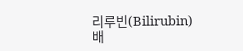리루빈(Bilirubin) 배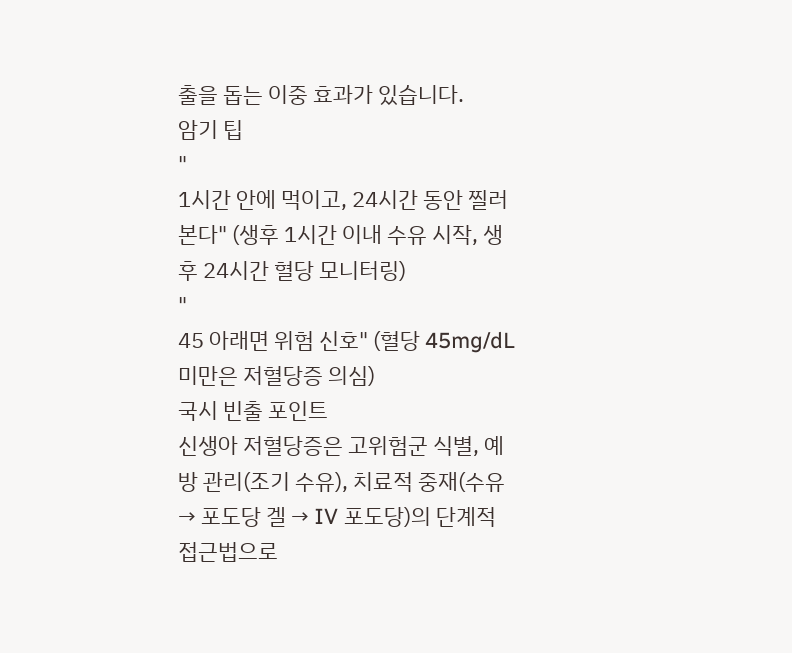출을 돕는 이중 효과가 있습니다.
암기 팁
"
1시간 안에 먹이고, 24시간 동안 찔러본다" (생후 1시간 이내 수유 시작, 생후 24시간 혈당 모니터링)
"
45 아래면 위험 신호" (혈당 45mg/dL 미만은 저혈당증 의심)
국시 빈출 포인트
신생아 저혈당증은 고위험군 식별, 예방 관리(조기 수유), 치료적 중재(수유 → 포도당 겔 → IV 포도당)의 단계적 접근법으로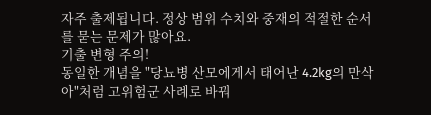자주 출제됩니다. 정상 범위 수치와 중재의 적절한 순서를 묻는 문제가 많아요.
기출 변형 주의!
동일한 개념을 "당뇨병 산모에게서 태어난 4.2kg의 만삭아"처럼 고위험군 사례로 바꿔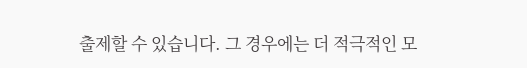출제할 수 있습니다. 그 경우에는 더 적극적인 모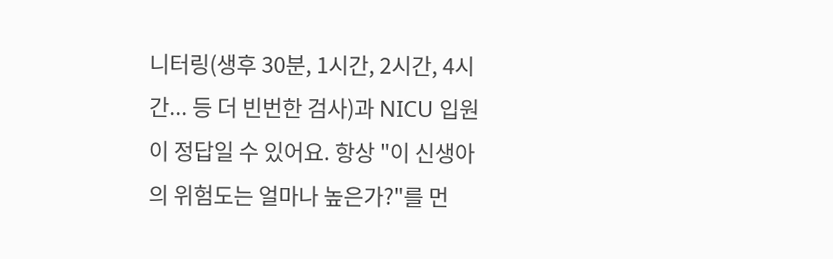니터링(생후 30분, 1시간, 2시간, 4시간... 등 더 빈번한 검사)과 NICU 입원이 정답일 수 있어요. 항상 "이 신생아의 위험도는 얼마나 높은가?"를 먼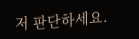저 판단하세요.